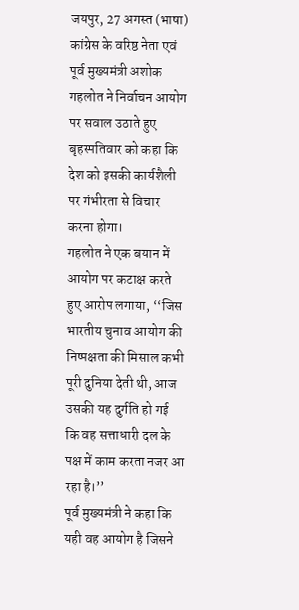जयपुर, 27 अगस्त (भाषा) कांग्रेस के वरिष्ठ नेता एवं पूर्व मुख्यमंत्री अशोक गहलोत ने निर्वाचन आयोग पर सवाल उठाते हुए बृहस्पतिवार को कहा कि देश को इसकी कार्यशैली पर गंभीरता से विचार करना होगा।
गहलोत ने एक बयान में आयोग पर कटाक्ष करते हुए आरोप लगाया, ‘‘जिस भारतीय चुनाव आयोग की निष्पक्षता की मिसाल कभी पूरी दुनिया देती थी, आज उसकी यह दुर्गति हो गई कि वह सत्ताधारी दल के पक्ष में काम करता नजर आ रहा है।’’
पूर्व मुख्यमंत्री ने कहा कि यही वह आयोग है जिसने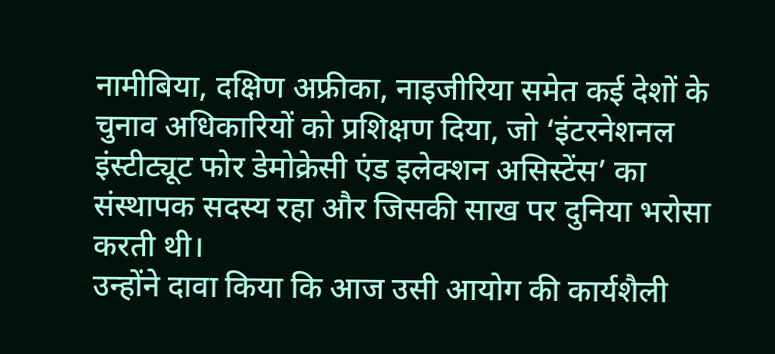नामीबिया, दक्षिण अफ्रीका, नाइजीरिया समेत कई देशों के चुनाव अधिकारियों को प्रशिक्षण दिया, जो ‘इंटरनेशनल इंस्टीट्यूट फोर डेमोक्रेसी एंड इलेक्शन असिस्टेंस’ का संस्थापक सदस्य रहा और जिसकी साख पर दुनिया भरोसा करती थी।
उन्होंने दावा किया कि आज उसी आयोग की कार्यशैली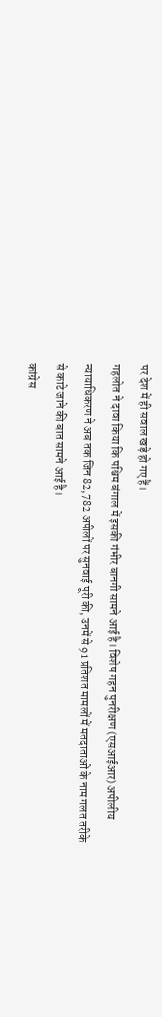पर देश में ही सवाल खड़े हो गए हैं।
गहलोत ने दावा किया कि पश्चिम बंगाल में इसकी गंभीर बानगी सामने आई है। विशेष गहन पुनरीक्षण (एसआईआर) अपीलीय न्यायाधिकरण ने अब तक जिन 82,782 अपीलों पर सुनवाई पूरी की, उनमें से 91 प्रतिशत मामलों में मतदाताओं के नाम गलत तरीके से काटे जाने की बात सामने आई है।
कांग्रेस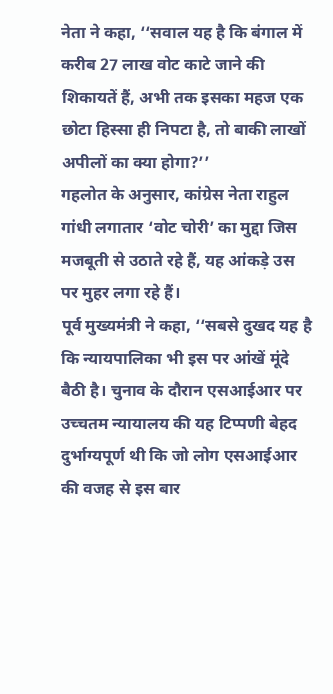नेता ने कहा, ‘‘सवाल यह है कि बंगाल में करीब 27 लाख वोट काटे जाने की शिकायतें हैं, अभी तक इसका महज एक छोटा हिस्सा ही निपटा है, तो बाकी लाखों अपीलों का क्या होगा?’’
गहलोत के अनुसार, कांग्रेस नेता राहुल गांधी लगातार ‘वोट चोरी’ का मुद्दा जिस मजबूती से उठाते रहे हैं, यह आंकड़े उस पर मुहर लगा रहे हैं।
पूर्व मुख्यमंत्री ने कहा, ‘‘सबसे दुखद यह है कि न्यायपालिका भी इस पर आंखें मूंदे बैठी है। चुनाव के दौरान एसआईआर पर उच्चतम न्यायालय की यह टिप्पणी बेहद दुर्भाग्यपूर्ण थी कि जो लोग एसआईआर की वजह से इस बार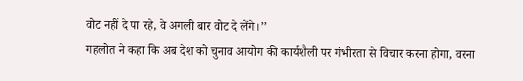वोट नहीं दे पा रहे, वे अगली बार वोट दे लेंगे।’’
गहलोत ने कहा कि अब देश को चुनाव आयोग की कार्यशैली पर गंभीरता से विचार करना होगा, वरना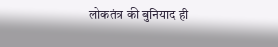लोकतंत्र की बुनियाद ही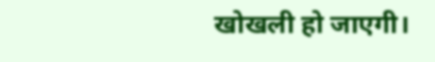खोखली हो जाएगी।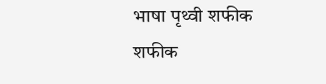भाषा पृथ्वी शफीक
शफीक